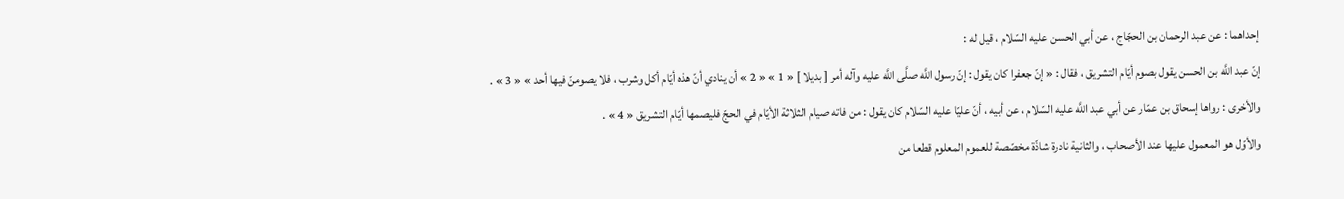إحداهما : عن عبد الرحمان بن الحجّاج ، عن أبي الحسن عليه السّلام ، قيل له :
إنّ عبد اللَّه بن الحسن يقول بصوم أيّام التشريق ، فقال : « إنّ جعفرا كان يقول : إنّ رسول اللَّه صلَّى اللَّه عليه وآله أمر [ بديلا ] « 1 » « 2 » أن ينادي أنّ هذه أيّام أكل وشرب ، فلا يصومنّ فيها أحد » « 3 » .
والأخرى : رواها إسحاق بن عمّار عن أبي عبد اللَّه عليه السّلام ، عن أبيه ، أنّ عليّا عليه السّلام كان يقول : من فاته صيام الثلاثة الأيّام في الحجّ فليصمها أيّام التشريق « 4 » .
والأوّل هو المعمول عليها عند الأصحاب ، والثانية نادرة شاذّة مخصّصة للعموم المعلوم قطعا من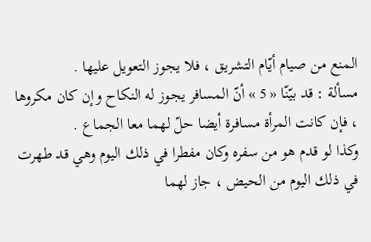المنع من صيام أيّام التشريق ، فلا يجوز التعويل عليها .
مسألة : قد بيّنّا « 5 » أنّ المسافر يجوز له النكاح وإن كان مكروها ، فإن كانت المرأة مسافرة أيضا حلّ لهما معا الجماع .
وكذا لو قدم هو من سفره وكان مفطرا في ذلك اليوم وهي قد طهرت في ذلك اليوم من الحيض ، جاز لهما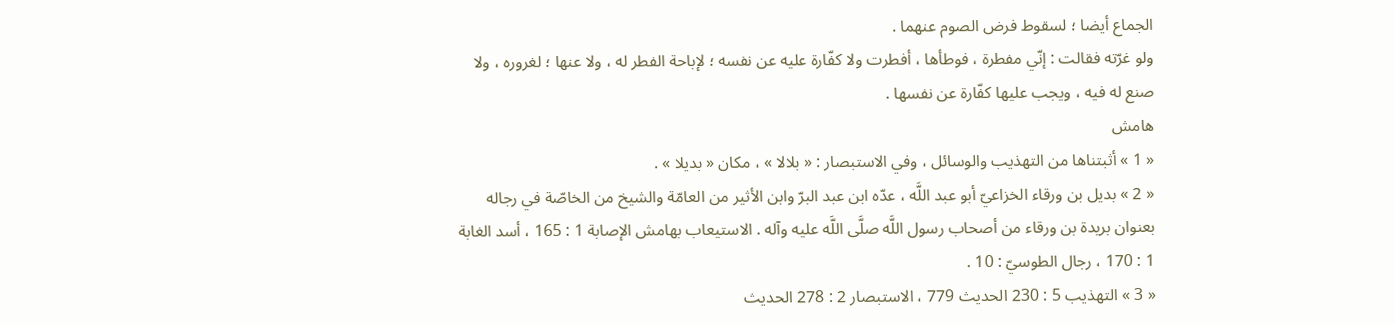الجماع أيضا ؛ لسقوط فرض الصوم عنهما .
ولو غرّته فقالت : إنّي مفطرة ، فوطأها ، أفطرت ولا كفّارة عليه عن نفسه ؛ لإباحة الفطر له ، ولا عنها ؛ لغروره ، ولا صنع له فيه ، ويجب عليها كفّارة عن نفسها .
هامش
« 1 » أثبتناها من التهذيب والوسائل ، وفي الاستبصار : « بلالا » ، مكان « بديلا » .
« 2 » بديل بن ورقاء الخزاعيّ أبو عبد اللَّه ، عدّه ابن عبد البرّ وابن الأثير من العامّة والشيخ من الخاصّة في رجاله بعنوان بريدة بن ورقاء من أصحاب رسول اللَّه صلَّى اللَّه عليه وآله . الاستيعاب بهامش الإصابة 1 : 165 ، أسد الغابة 1 : 170 ، رجال الطوسيّ : 10 .
« 3 » التهذيب 5 : 230 الحديث 779 ، الاستبصار 2 : 278 الحديث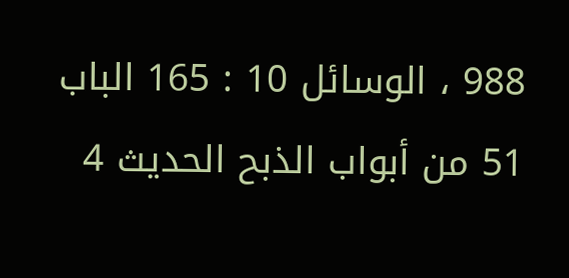988 ، الوسائل 10 : 165 الباب 51 من أبواب الذبح الحديث 4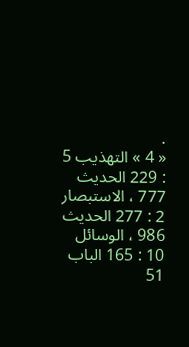.
« 4 » التهذيب 5 : 229 الحديث 777 ، الاستبصار 2 : 277 الحديث 986 ، الوسائل 10 : 165 الباب 51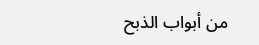من أبواب الذبح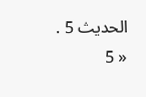الحديث 5 .
« 5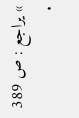» يراجع : ص 389 .